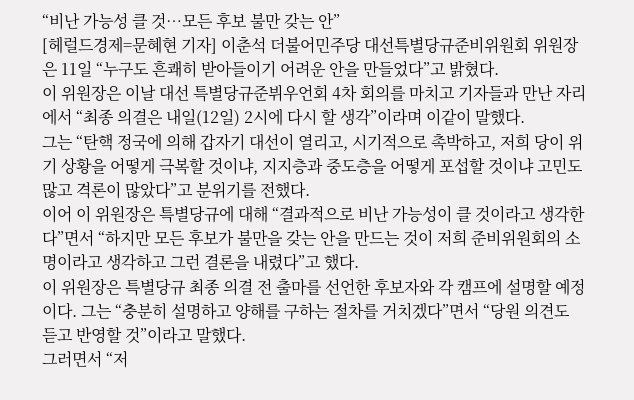“비난 가능성 클 것…모든 후보 불만 갖는 안”
[헤럴드경제=문혜현 기자] 이춘석 더불어민주당 대선특별당규준비위원회 위원장은 11일 “누구도 흔쾌히 받아들이기 어려운 안을 만들었다”고 밝혔다.
이 위원장은 이날 대선 특별당규준뷔우언회 4차 회의를 마치고 기자들과 만난 자리에서 “최종 의결은 내일(12일) 2시에 다시 할 생각”이라며 이같이 말했다.
그는 “탄핵 정국에 의해 갑자기 대선이 열리고, 시기적으로 촉박하고, 저희 당이 위기 상황을 어떻게 극복할 것이냐, 지지층과 중도층을 어떻게 포섭할 것이냐 고민도 많고 격론이 많았다”고 분위기를 전했다.
이어 이 위원장은 특별당규에 대해 “결과적으로 비난 가능성이 클 것이라고 생각한다”면서 “하지만 모든 후보가 불만을 갖는 안을 만드는 것이 저희 준비위원회의 소명이라고 생각하고 그런 결론을 내렸다”고 했다.
이 위원장은 특별당규 최종 의결 전 출마를 선언한 후보자와 각 캠프에 설명할 예정이다. 그는 “충분히 설명하고 양해를 구하는 절차를 거치겠다”면서 “당원 의견도 듣고 반영할 것”이라고 말했다.
그러면서 “저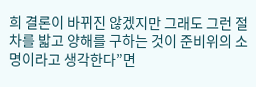희 결론이 바뀌진 않겠지만 그래도 그런 절차를 밟고 양해를 구하는 것이 준비위의 소명이라고 생각한다”면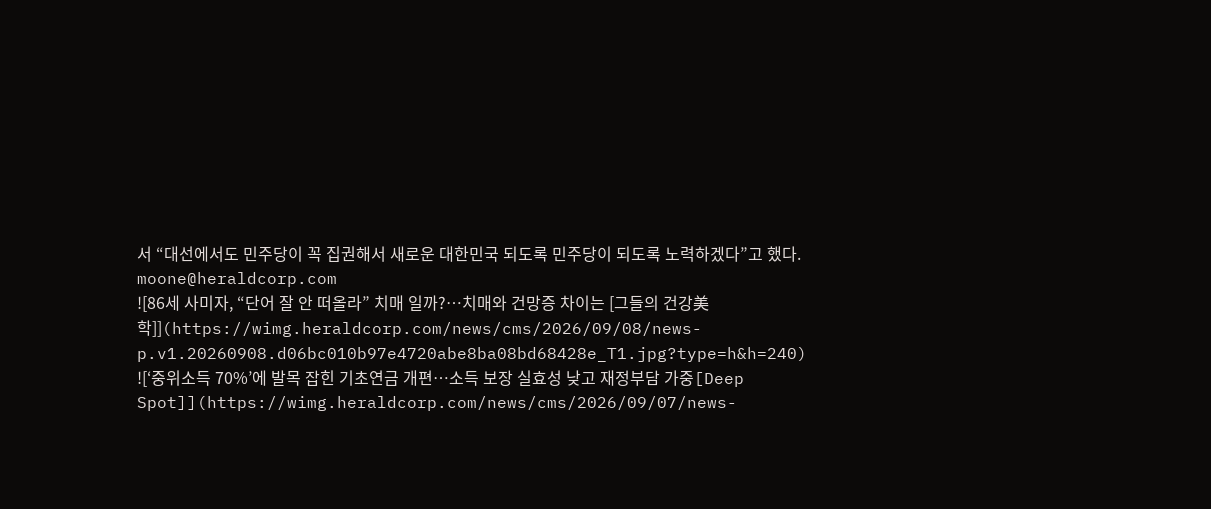서 “대선에서도 민주당이 꼭 집권해서 새로운 대한민국 되도록 민주당이 되도록 노력하겠다”고 했다.
moone@heraldcorp.com
![86세 사미자, “단어 잘 안 떠올라” 치매 일까?…치매와 건망증 차이는 [그들의 건강美학]](https://wimg.heraldcorp.com/news/cms/2026/09/08/news-p.v1.20260908.d06bc010b97e4720abe8ba08bd68428e_T1.jpg?type=h&h=240)
![‘중위소득 70%’에 발목 잡힌 기초연금 개편…소득 보장 실효성 낮고 재정부담 가중[Deep Spot]](https://wimg.heraldcorp.com/news/cms/2026/09/07/news-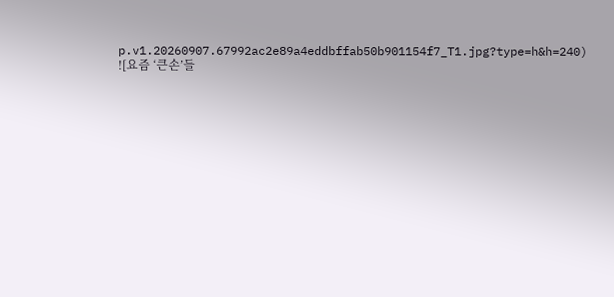p.v1.20260907.67992ac2e89a4eddbffab50b901154f7_T1.jpg?type=h&h=240)
![요즘 ‘큰손’들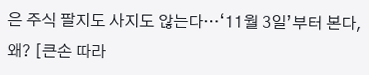은 주식 팔지도 사지도 않는다…‘11월 3일’부터 본다, 왜? [큰손 따라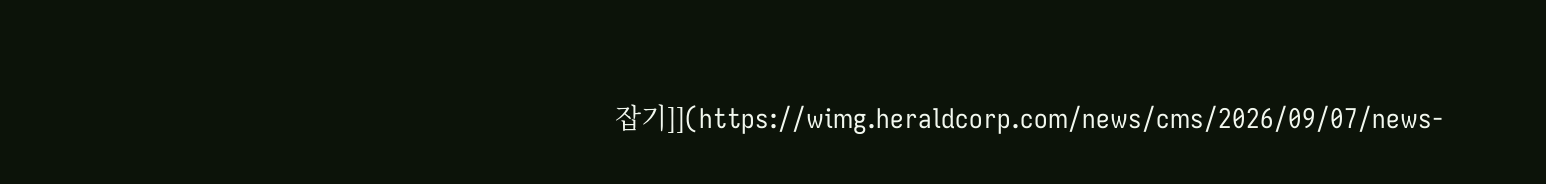잡기]](https://wimg.heraldcorp.com/news/cms/2026/09/07/news-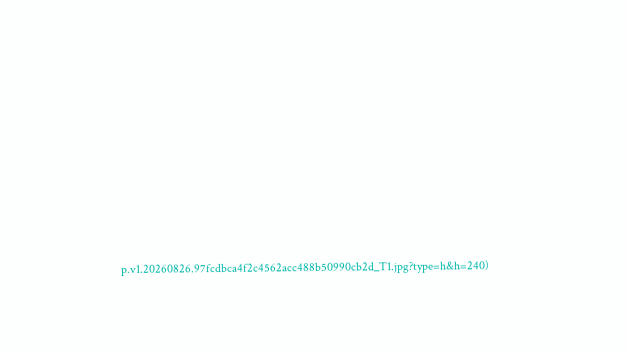p.v1.20260826.97fcdbca4f2c4562acc488b50990cb2d_T1.jpg?type=h&h=240)